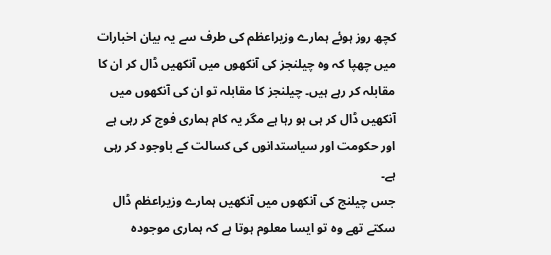کچھ روز ہوئے ہمارے وزیراعظم کی طرف سے یہ بیان اخبارات میں چھپا کہ وہ چیلنجز کی آنکھوں میں آنکھیں ڈال کر ان کا مقابلہ کر رہے ہیں۔ چیلنجز کا مقابلہ تو ان کی آنکھوں میں آنکھیں ڈال کر ہی ہو رہا ہے مگر یہ کام ہماری فوج کر رہی ہے اور حکومت اور سیاستدانوں کی کسالت کے باوجود کر رہی ہے۔
جس چیلنج کی آنکھوں میں آنکھیں ہمارے وزیراعظم ڈال سکتے تھے وہ تو ایسا معلوم ہوتا ہے کہ ہماری موجودہ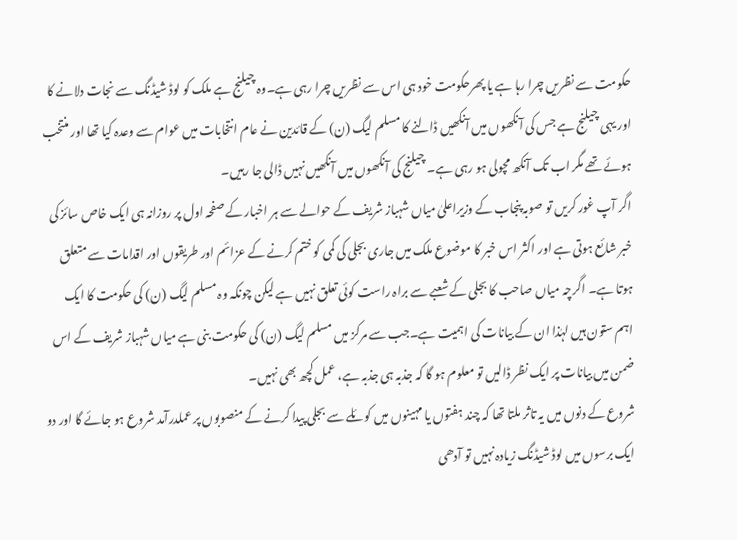حکومت سے نظریں چرا رہا ہے یا پھرحکومت خود ہی اس سے نظریں چرا رہی ہے۔وہ چیلنج ہے ملک کو لوڈ شیڈنگ سے نجات دلانے کا اور یہی چیلنج ہے جس کی آنکھوں میں آنکھیں ڈالنے کا مسلم لیگ (ن) کے قائدین نے عام انتخابات میں عوام سے وعدہ کیا تھا اور منتخب ہوئے تھے مگر اب تک آنکھ مچولی ہو رہی ہے۔ چیلنج کی آنکھوں میں آنکھیں نہیں ڈالی جا رہیں۔
اگر آپ غور کریں تو صوبہ پنجاب کے وزیراعلیٰ میاں شہباز شریف کے حوالے سے ہر اخبار کے صفحہ اول پر روزانہ ہی ایک خاص سائز کی خبر شائع ہوتی ہے اور اکثر اس خبر کا موضوع ملک میں جاری بجلی کی کمی کو ختم کرنے کے عزائم اور طریقوں اور اقدامات سے متعلق ہوتا ہے۔ اگرچہ میاں صاحب کا بجلی کے شعبے سے براہ راست کوئی تعلق نہیں ہے لیکن چونکہ وہ مسلم لیگ (ن) کی حکومت کا ایک اہم ستون ہیں لہٰذا ان کے بیانات کی اہمیت ہے۔جب سے مرکز میں مسلم لیگ (ن) کی حکومت بنی ہے میاں شہباز شریف کے اس ضمن میں بیانات پر ایک نظر ڈالیں تو معلوم ہو گا کہ جذبہ ہی جذبہ ہے، عمل کچھ بھی نہیں۔
شروع کے دنوں میں یہ تاثر ملتا تھا کہ چند ہفتوں یا مہینوں میں کوئلے سے بجلی پیدا کرنے کے منصوبوں پر عملدرآمد شروع ہو جائے گا اور دو ایک برسوں میں لوڈ شیڈنگ زیادہ نہیں تو آدھی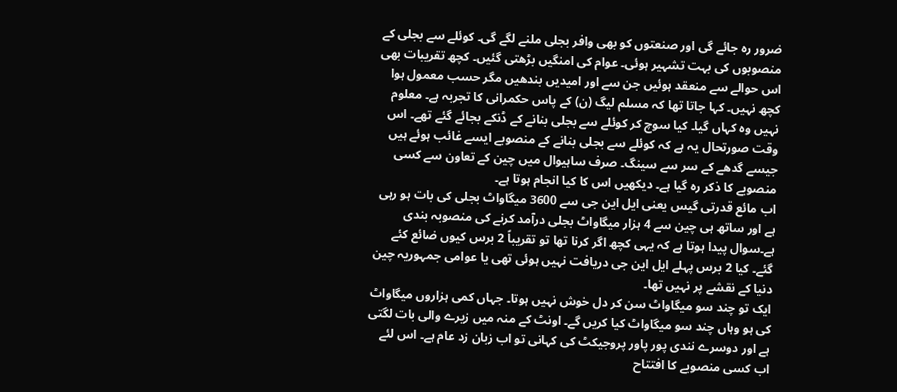ضرور رہ جائے گی اور صنعتوں کو بھی وافر بجلی ملنے لگے گی۔ کوئلے سے بجلی کے منصوبوں کی بہت تشہیر ہوئی۔ عوام کی امنگیں بڑھتی گئیں۔ کچھ تقریبات بھی اس حوالے سے منعقد ہوئیں جن سے اور امیدیں بندھیں مگر حسب معمول ہوا کچھ نہیں۔ کہا جاتا تھا کہ مسلم لیگ (ن) کے پاس حکمرانی کا تجربہ ہے۔ معلوم نہیں وہ کہاں گیا۔ کیا سوچ کر کوئلے سے بجلی بنانے کے ڈنکے بجائے گئے تھے۔ اس وقت صورتحال یہ ہے کہ کوئلے سے بجلی بنانے کے منصوبے ایسے غائب ہوئے ہیں جیسے گدھے کے سر سے سینگ۔ صرف ساہیوال میں چین کے تعاون سے کسی منصوبے کا ذکر رہ گیا ہے۔ دیکھیں اس کا کیا انجام ہوتا ہے۔
اب مائع قدرتی گیس یعنی ایل این جی سے 3600 میگاواٹ بجلی کی بات ہو رہی ہے اور ساتھ ہی چین سے 4 ہزار میگاواٹ بجلی درآمد کرنے کی منصوبہ بندی ہے۔سوال پیدا ہوتا ہے کہ یہی کچھ اگر کرنا تھا تو تقریباً 2 برس کیوں ضائع کئے گئے۔ کیا 2 برس پہلے ایل این جی دریافت نہیں ہوئی تھی یا عوامی جمہوریہ چین دنیا کے نقشے پر نہیں تھا۔
ایک تو چند سو میگاواٹ سن کر دل خوش نہیں ہوتا۔ جہاں کمی ہزاروں میگاواٹ کی ہو وہاں چند سو میگاواٹ کیا کریں گے۔ اونٹ کے منہ میں زیرے والی بات لگتی ہے اور دوسرے نندی پور پاور پروجیکٹ کی کہانی تو اب زبان زد عام ہے۔ اس لئے اب کسی منصوبے کا افتتاح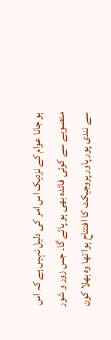ہو جانا عوام کے نزدیک اس امر کی دلیل نہیں ہے کہ اس منصوبے سے کوئی فائدہ بھی ہو پائے گا۔ جس زور و شور سے نندی پور پاور پروجیکٹ کا افتتاح ہوا تھا وہ بھلا کون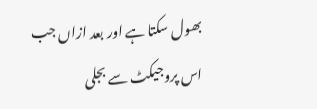بھول سکتا ہے اور بعد ازاں جب اس پروجیکٹ سے بجلی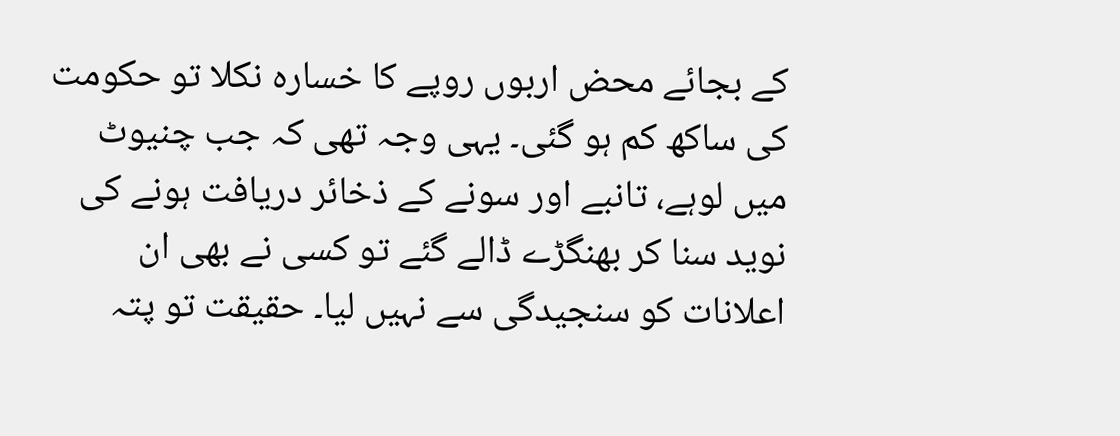کے بجائے محض اربوں روپے کا خسارہ نکلا تو حکومت کی ساکھ کم ہو گئی۔ یہی وجہ تھی کہ جب چنیوٹ میں لوہے، تانبے اور سونے کے ذخائر دریافت ہونے کی نوید سنا کر بھنگڑے ڈالے گئے تو کسی نے بھی ان اعلانات کو سنجیدگی سے نہیں لیا۔ حقیقت تو پتہ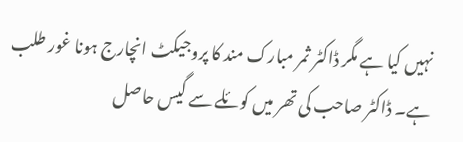نہیں کیا ہے مگر ڈاکٹر ثمر مبارک مند کا پروجیکٹ انچارج ہونا غور طلب ہے۔ ڈاکٹر صاحب کی تھر میں کوئلے سے گیس حاصل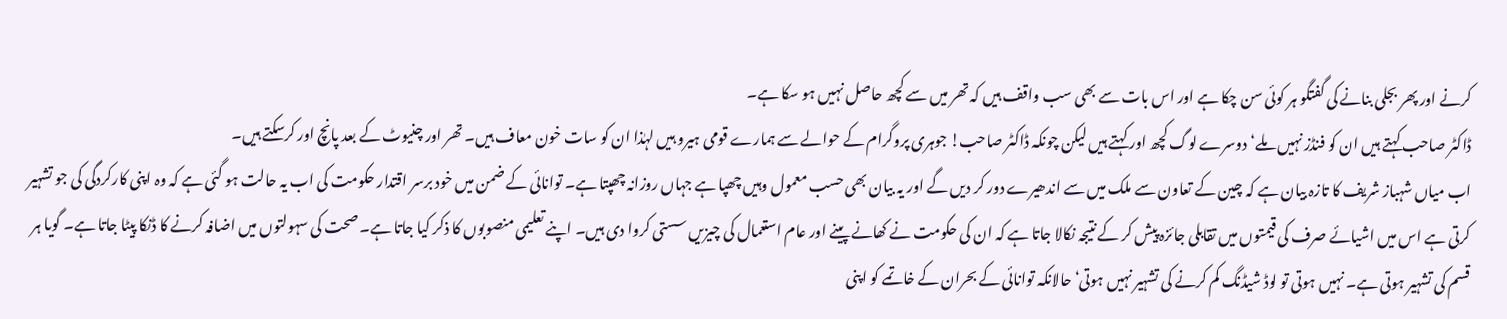کرنے اور پھر بجلی بنانے کی گفتگو ہر کوئی سن چکا ہے اور اس بات سے بھی سب واقف ہیں کہ تھر میں سے کچھ حاصل نہیں ہو سکا ہے۔
ڈاکٹر صاحب کہتے ہیں ان کو فنڈز نہیں ملے‘ دوسرے لوگ کچھ اور کہتے ہیں لیکن چونکہ ڈاکٹر صاحب! جوہری پروگرام کے حوالے سے ہمارے قومی ہیرو ہیں لہٰذا ان کو سات خون معاف ہیں۔ تھر اور چنیوٹ کے بعد پانچ اور کرسکتے ہیں۔
اب میاں شہباز شریف کا تازہ بیان ہے کہ چین کے تعاون سے ملک میں سے اندھیرے دور کر دیں گے اور یہ بیان بھی حسب معمول وہیں چھپا ہے جہاں روزانہ چھپتا ہے۔ توانائی کے ضمن میں خود برسر اقتدار حکومت کی اب یہ حالت ہو گئی ہے کہ وہ اپنی کارکردگی کی جو تشہیر کرتی ہے اس میں اشیائے صرف کی قیمتوں میں تقابلی جائزہ پیش کر کے نتیجہ نکالا جاتا ہے کہ ان کی حکومت نے کھانے پینے اور عام استعمال کی چیزیں سستی کروا دی ہیں۔ اپنے تعلیمی منصوبوں کا ذکر کیا جاتا ہے۔ صحت کی سہولتوں میں اضافہ کرنے کا ڈنکا پیٹا جاتا ہے۔ گویا ہر قسم کی تشہیر ہوتی ہے۔ نہیں ہوتی تو لوڈ شیڈنگ کم کرنے کی تشہیر نہیں ہوتی‘ حالانکہ توانائی کے بحران کے خاتمے کو اپنی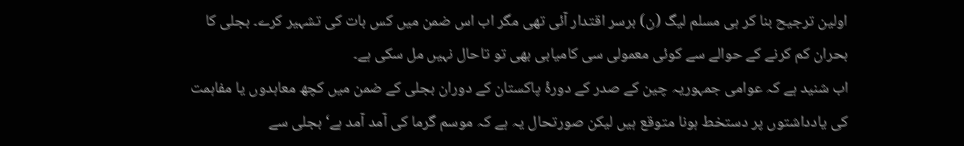اولین ترجیح بنا کر ہی مسلم لیگ (ن) برسر اقتدار آئی تھی مگر اب اس ضمن میں کس بات کی تشہیر کرے۔ بجلی کا بحران کم کرنے کے حوالے سے کوئی معمولی سی کامیابی بھی تو تاحال نہیں مل سکی ہے۔
اب شنید ہے کہ عوامی جمہوریہ چین کے صدر کے دورۂ پاکستان کے دوران بجلی کے ضمن میں کچھ معاہدوں یا مفاہمت کی یادداشتوں پر دستخط ہونا متوقع ہیں لیکن صورتحال یہ ہے کہ موسم گرما کی آمد آمد ہے‘ بجلی سے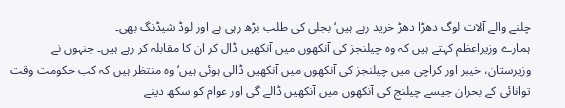چلنے والے آلات لوگ دھڑا دھڑ خرید رہے ہیں‘ بجلی کی طلب بڑھ رہی ہے اور لوڈ شیڈنگ بھی۔
ہمارے وزیراعظم کہتے ہیں کہ وہ چیلنجز کی آنکھوں میں آنکھیں ڈال کر ان کا مقابلہ کر رہے ہیں۔ جنہوں نے وزیرستان، خیبر اور کراچی میں چیلنجز کی آنکھوں میں آنکھیں ڈالی ہوئی ہیں‘ وہ منتظر ہیں کہ کب حکومت وقت توانائی کے بحران جیسے چیلنج کی آنکھوں میں آنکھیں ڈالے گی اور عوام کو سکھ دینے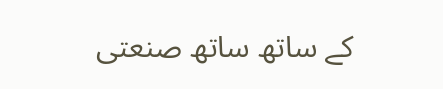کے ساتھ ساتھ صنعتی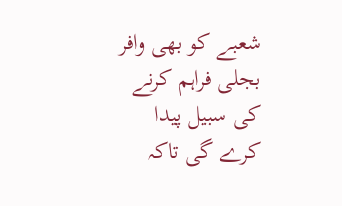شعبے کو بھی وافر بجلی فراہم کرنے کی سبیل پیدا کرے گی تاکہ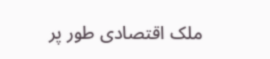ملک اقتصادی طور پر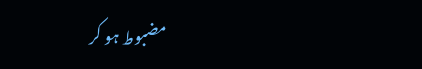مضبوط ہو کر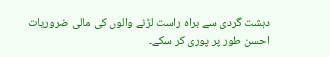دہشت گردی سے براہ راست لڑنے والوں کی مالی ضروریات احسن طور پر پوری کر سکے۔